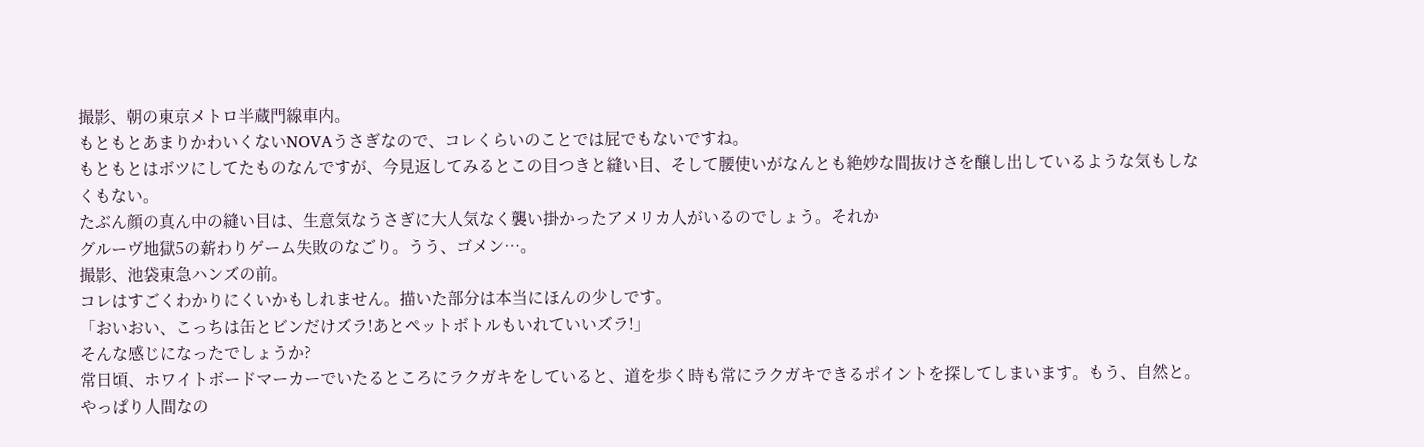撮影、朝の東京メトロ半蔵門線車内。
もともとあまりかわいくないNOVAうさぎなので、コレくらいのことでは屁でもないですね。
もともとはボツにしてたものなんですが、今見返してみるとこの目つきと縫い目、そして腰使いがなんとも絶妙な間抜けさを醸し出しているような気もしなくもない。
たぶん顔の真ん中の縫い目は、生意気なうさぎに大人気なく襲い掛かったアメリカ人がいるのでしょう。それか
グルーヴ地獄5の薪わりゲーム失敗のなごり。うう、ゴメン…。
撮影、池袋東急ハンズの前。
コレはすごくわかりにくいかもしれません。描いた部分は本当にほんの少しです。
「おいおい、こっちは缶とビンだけズラ!あとペットボトルもいれていいズラ!」
そんな感じになったでしょうか?
常日頃、ホワイトボードマーカーでいたるところにラクガキをしていると、道を歩く時も常にラクガキできるポイントを探してしまいます。もう、自然と。
やっぱり人間なの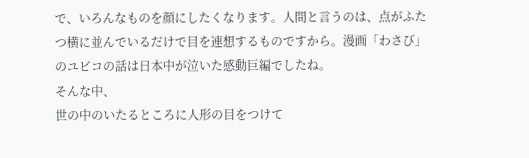で、いろんなものを顔にしたくなります。人間と言うのは、点がふたつ横に並んでいるだけで目を連想するものですから。漫画「わさび」のユビコの話は日本中が泣いた感動巨編でしたね。
そんな中、
世の中のいたるところに人形の目をつけて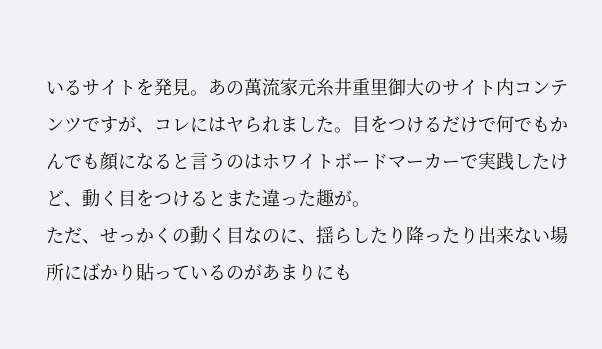いるサイトを発見。あの萬流家元糸井重里御大のサイト内コンテンツですが、コレにはヤられました。目をつけるだけで何でもかんでも顔になると言うのはホワイトボードマーカーで実践したけど、動く目をつけるとまた違った趣が。
ただ、せっかくの動く目なのに、揺らしたり降ったり出来ない場所にばかり貼っているのがあまりにも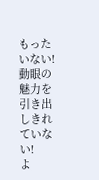もったいない!動眼の魅力を引き出しきれていない!
よ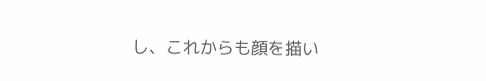し、これからも顔を描い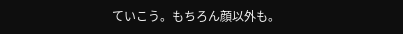ていこう。もちろん顔以外も。